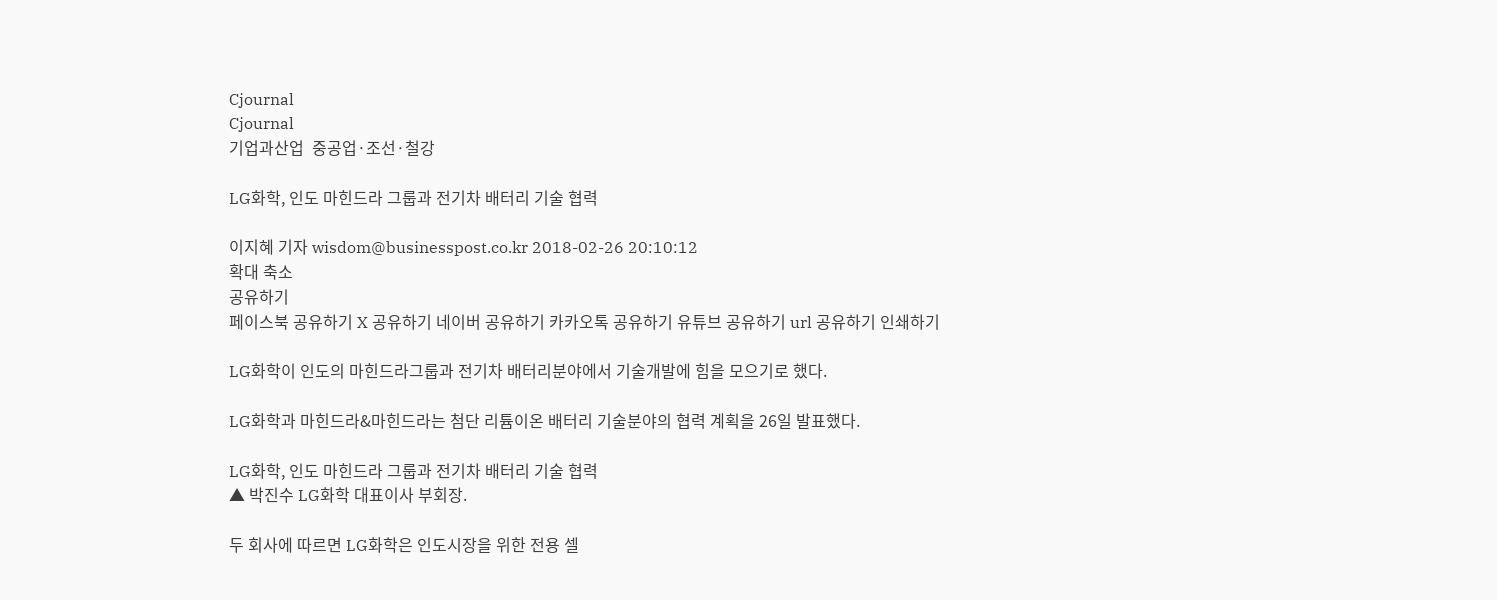Cjournal
Cjournal
기업과산업  중공업·조선·철강

LG화학, 인도 마힌드라 그룹과 전기차 배터리 기술 협력

이지혜 기자 wisdom@businesspost.co.kr 2018-02-26 20:10:12
확대 축소
공유하기
페이스북 공유하기 X 공유하기 네이버 공유하기 카카오톡 공유하기 유튜브 공유하기 url 공유하기 인쇄하기

LG화학이 인도의 마힌드라그룹과 전기차 배터리분야에서 기술개발에 힘을 모으기로 했다.

LG화학과 마힌드라&마힌드라는 첨단 리튬이온 배터리 기술분야의 협력 계획을 26일 발표했다.

LG화학, 인도 마힌드라 그룹과 전기차 배터리 기술 협력
▲ 박진수 LG화학 대표이사 부회장.

두 회사에 따르면 LG화학은 인도시장을 위한 전용 셀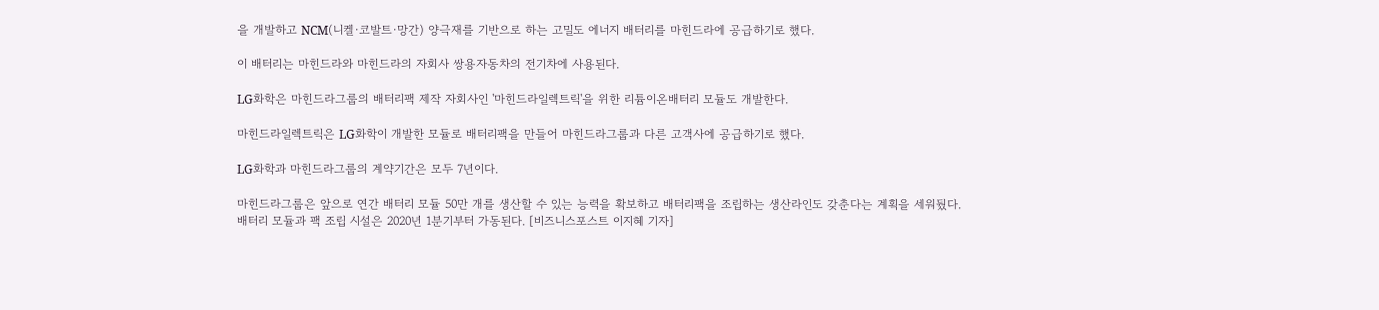을 개발하고 NCM(니켈·코발트·망간) 양극재를 기반으로 하는 고밀도 에너지 배터리를 마힌드라에 공급하기로 했다.

이 배터리는 마힌드라와 마힌드라의 자회사 쌍용자동차의 전기차에 사용된다.

LG화학은 마힌드라그룹의 배터리팩 제작 자회사인 '마힌드라일렉트릭'을 위한 리튬이온배터리 모듈도 개발한다.

마힌드라일렉트릭은 LG화학이 개발한 모듈로 배터리팩을 만들어 마힌드라그룹과 다른 고객사에 공급하기로 했다.

LG화학과 마힌드라그룹의 계약기간은 모두 7년이다.

마힌드라그룹은 앞으로 연간 배터리 모듈 50만 개를 생산할 수 있는 능력을 확보하고 배터리팩을 조립하는 생산라인도 갖춘다는 계획을 세워뒀다. 배터리 모듈과 팩 조립 시설은 2020년 1분기부터 가동된다. [비즈니스포스트 이지혜 기자]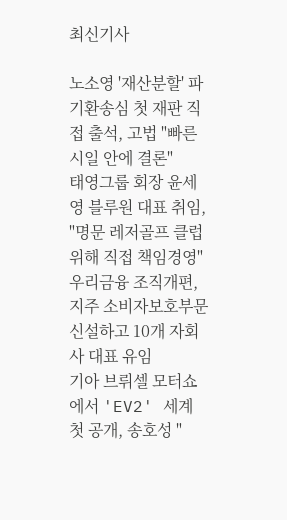최신기사

노소영 '재산분할' 파기환송심 첫 재판 직접 출석, 고법 "빠른 시일 안에 결론"
태영그룹 회장 윤세영 블루원 대표 취임, "명문 레저골프 클럽 위해 직접 책임경영"
우리금융 조직개편, 지주 소비자보호부문 신설하고 10개 자회사 대표 유임
기아 브뤼셀 모터쇼에서 'EV2' 세계 첫 공개, 송호성 "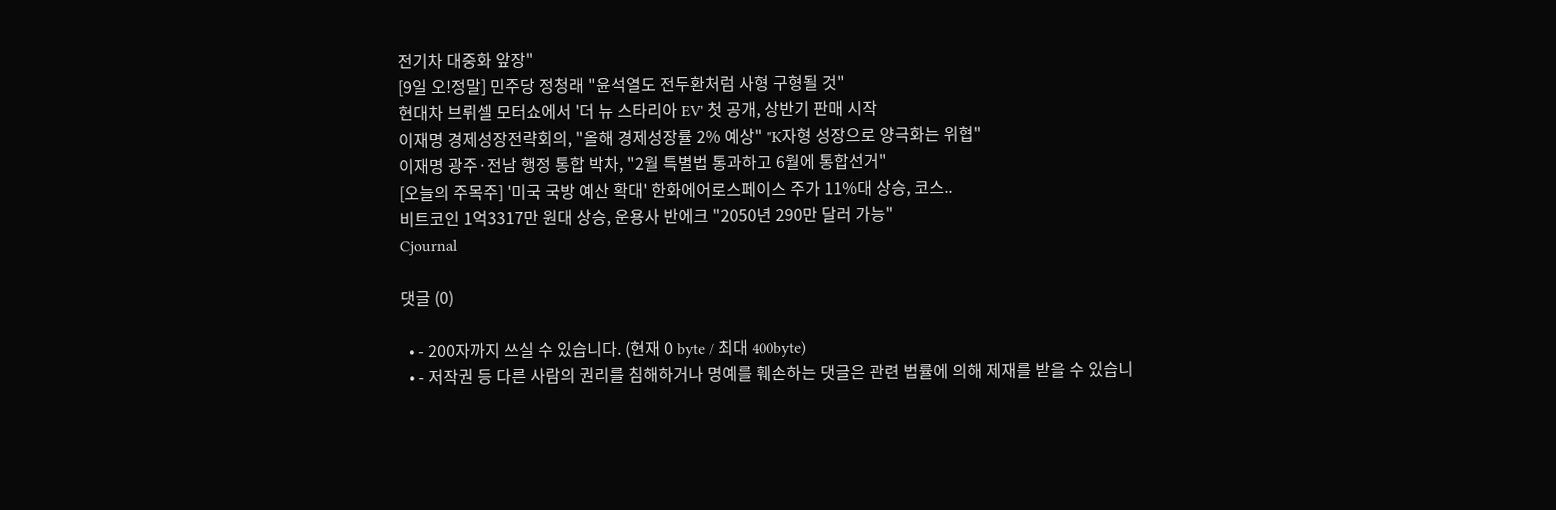전기차 대중화 앞장"
[9일 오!정말] 민주당 정청래 "윤석열도 전두환처럼 사형 구형될 것"
현대차 브뤼셀 모터쇼에서 '더 뉴 스타리아 EV' 첫 공개, 상반기 판매 시작
이재명 경제성장전략회의, "올해 경제성장률 2% 예상" "K자형 성장으로 양극화는 위협"
이재명 광주·전남 행정 통합 박차, "2월 특별법 통과하고 6월에 통합선거"
[오늘의 주목주] '미국 국방 예산 확대' 한화에어로스페이스 주가 11%대 상승, 코스..
비트코인 1억3317만 원대 상승, 운용사 반에크 "2050년 290만 달러 가능"
Cjournal

댓글 (0)

  • - 200자까지 쓰실 수 있습니다. (현재 0 byte / 최대 400byte)
  • - 저작권 등 다른 사람의 권리를 침해하거나 명예를 훼손하는 댓글은 관련 법률에 의해 제재를 받을 수 있습니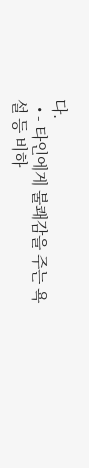다.
  • - 타인에게 불쾌감을 주는 욕설 등 비하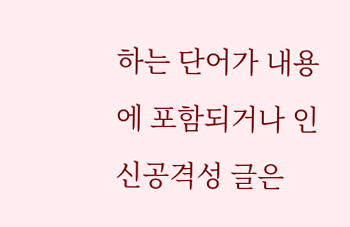하는 단어가 내용에 포함되거나 인신공격성 글은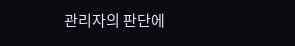관리자의 판단에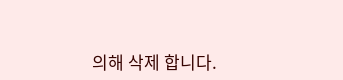의해 삭제 합니다.